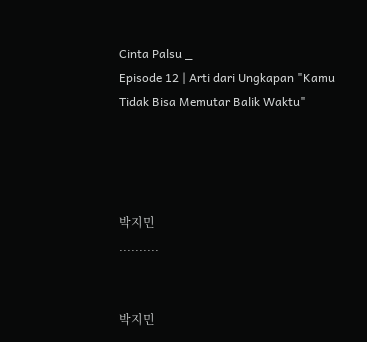Cinta Palsu _
Episode 12 | Arti dari Ungkapan "Kamu Tidak Bisa Memutar Balik Waktu"




박지민
..........


박지민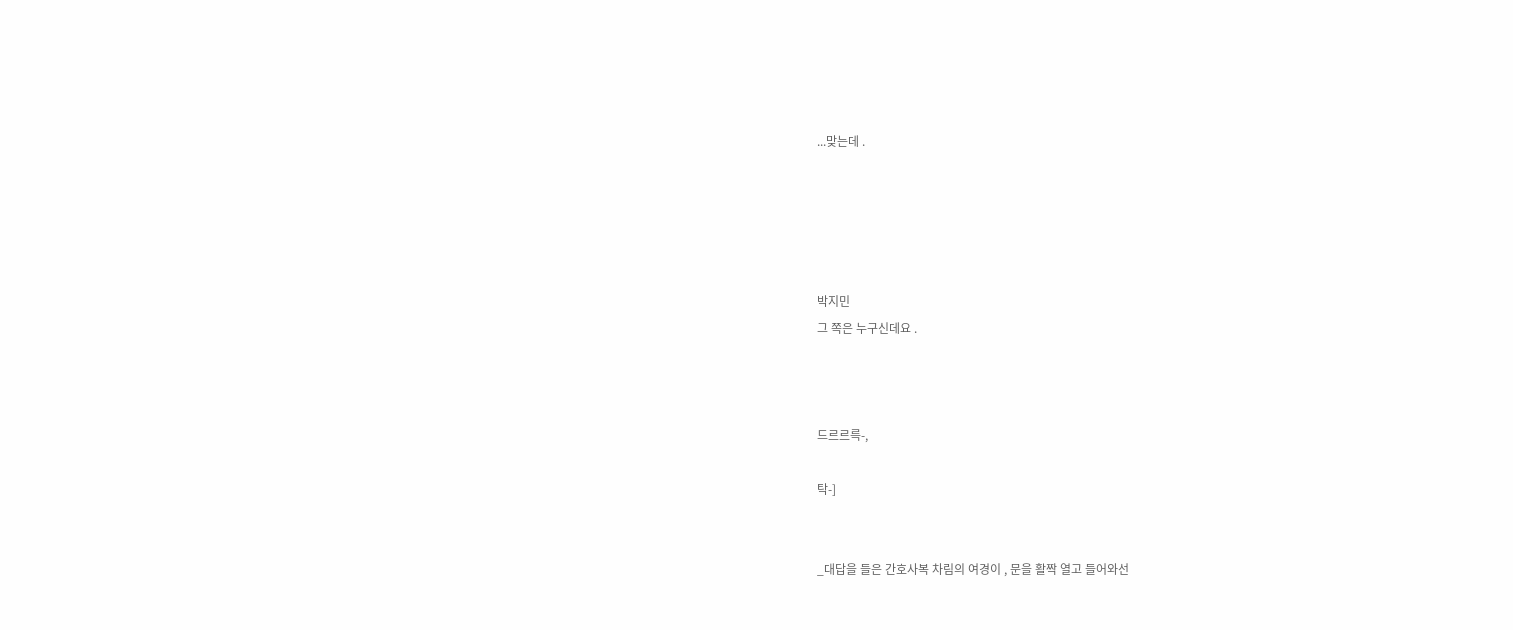...맞는데 .





박지민
그 쪽은 누구신데요 .



드르르륵-,

탁-]


_대답을 들은 간호사복 차림의 여경이 , 문을 활짝 열고 들어와선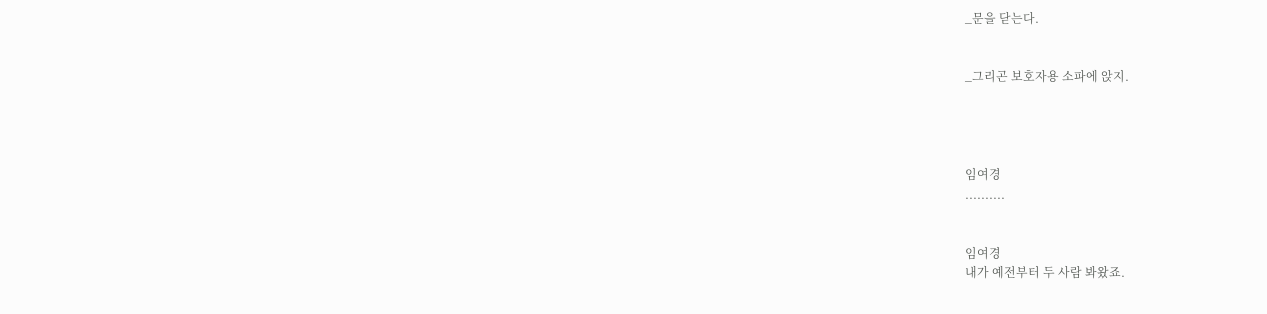_문을 닫는다.


_그리곤 보호자용 소파에 앉지.




임여경
..........


임여경
내가 예전부터 두 사람 봐왔죠.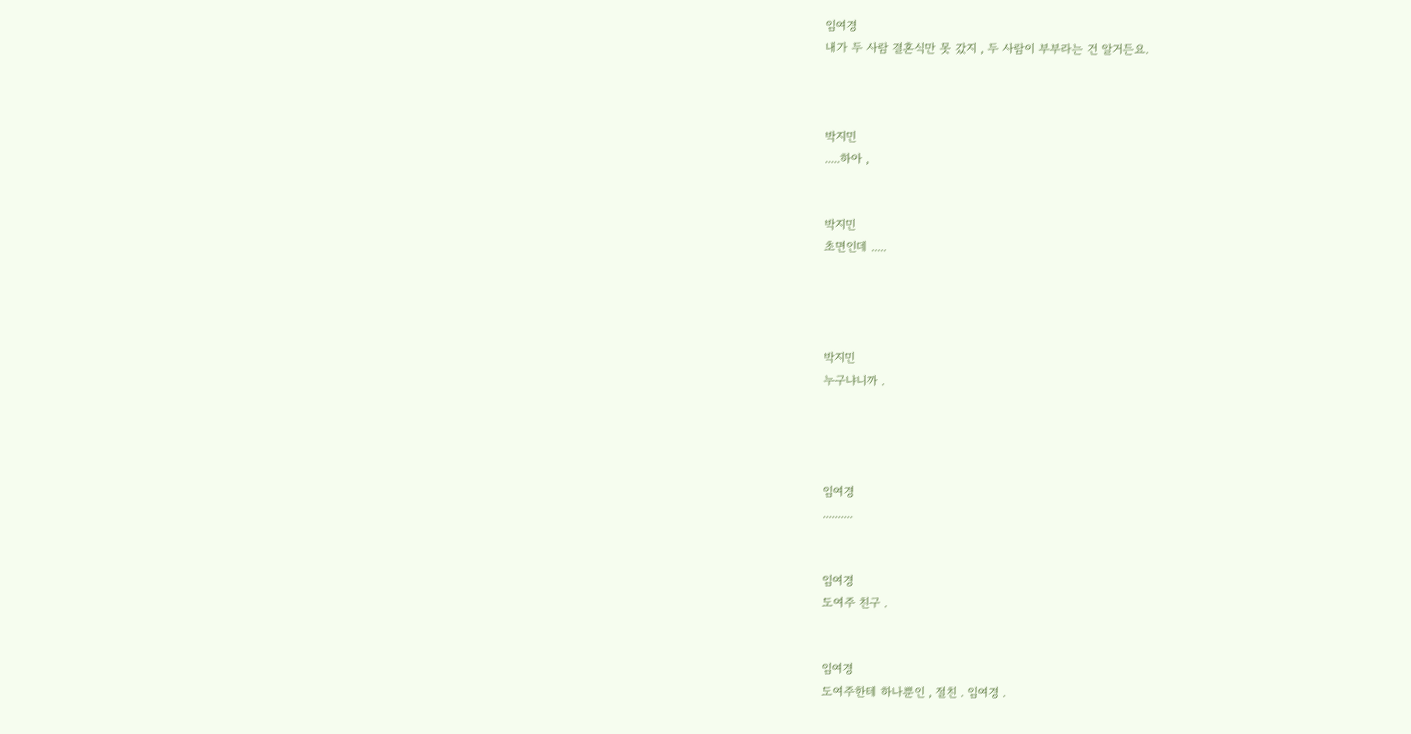임여경
내가 두 사람 결혼식만 못 갔지 , 두 사람이 부부라는 건 알거든요.



박지민
.....하아 ,


박지민
초면인데 .....




박지민
누구냐니까 .




임여경
..........


임여경
도여주 친구 .


임여경
도여주한테 하나뿐인 , 절친 . 임여경 .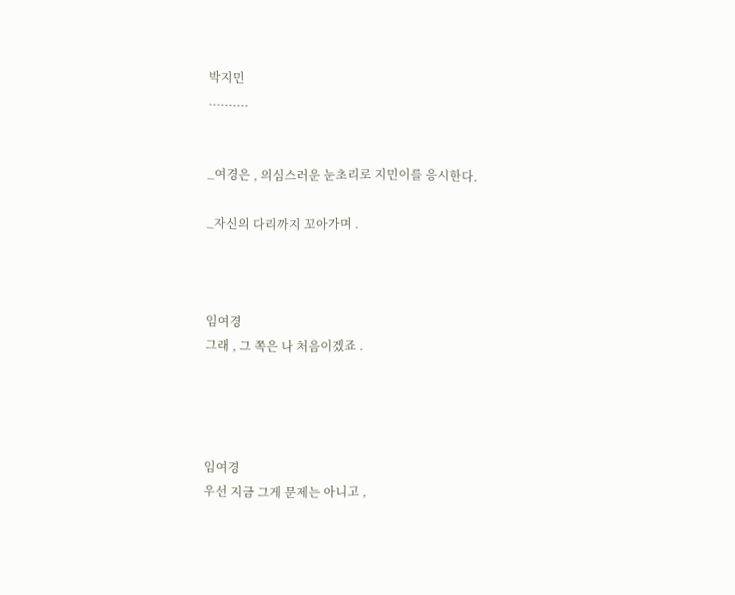박지민
..........


_여경은 , 의심스러운 눈초리로 지민이를 응시한다.

_자신의 다리까지 꼬아가며 .



임여경
그래 , 그 쪽은 나 처음이겠죠 .




임여경
우선 지금 그게 문제는 아니고 ,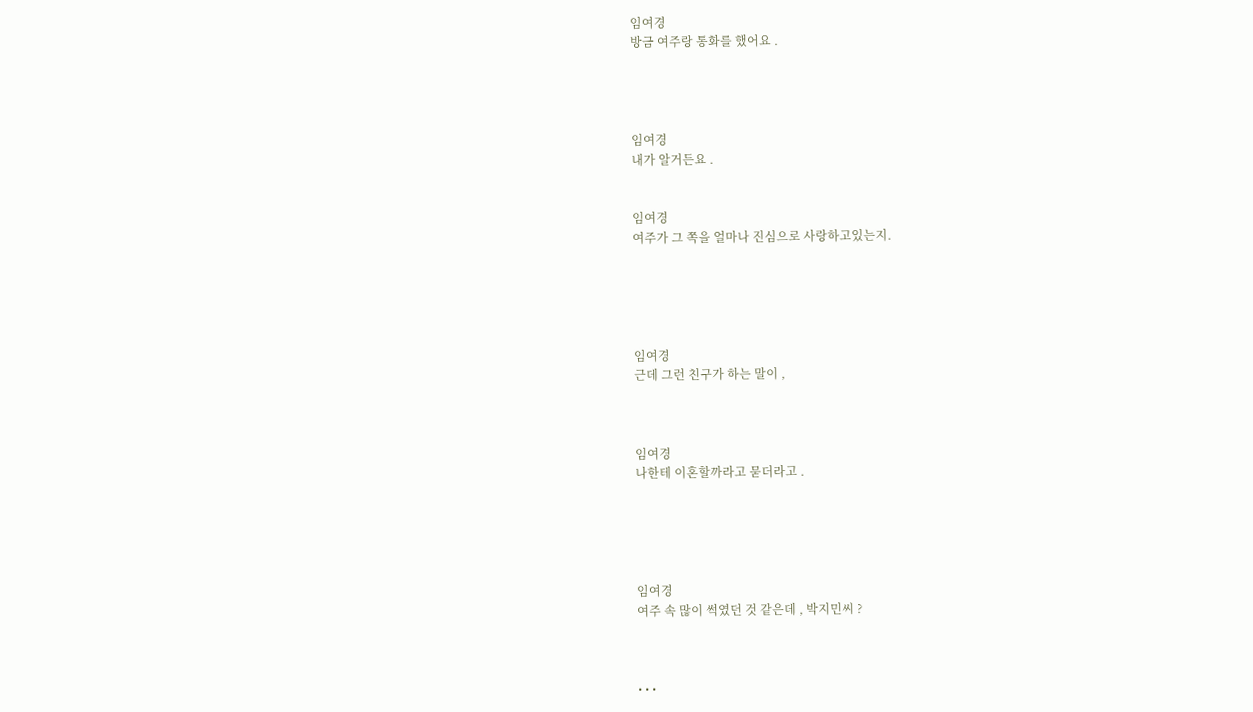임여경
방금 여주랑 통화를 했어요 .




임여경
내가 알거든요 .


임여경
여주가 그 쪽을 얼마나 진심으로 사랑하고있는지.





임여경
근데 그런 친구가 하는 말이 ,



임여경
나한테 이혼할까라고 묻더라고 .





임여경
여주 속 많이 썩였던 것 같은데 , 박지민씨 ?



• • •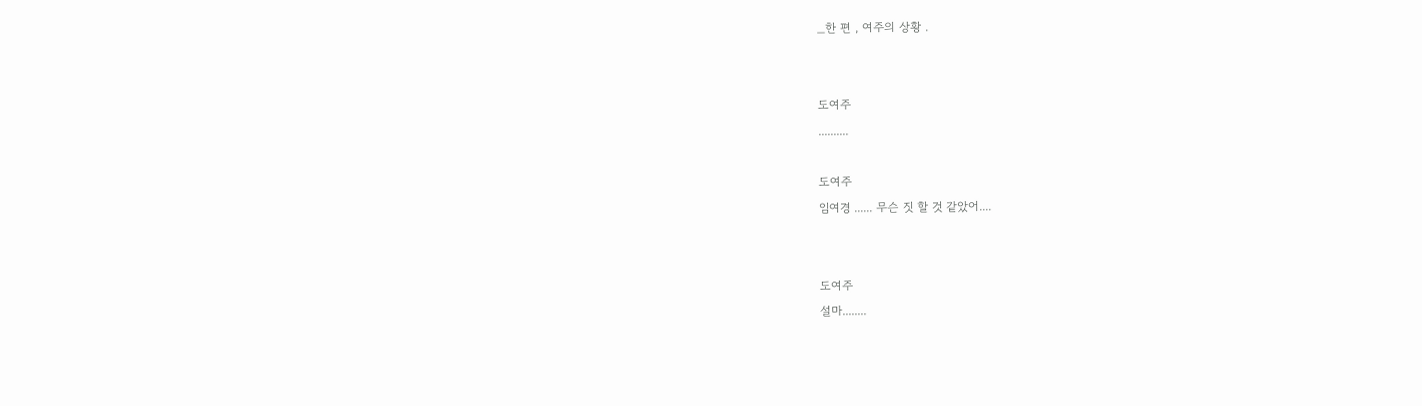_한 편 , 여주의 상황 .


도여주
..........

도여주
임여경 ...... 무슨 짓 할 것 같았어....


도여주
설마........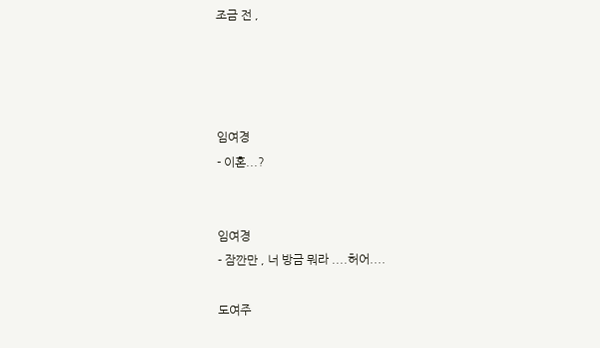조금 전 ,




임여경
- 이혼...?


임여경
- 잠깐만 , 너 방금 뭐라 ....허어....

도여주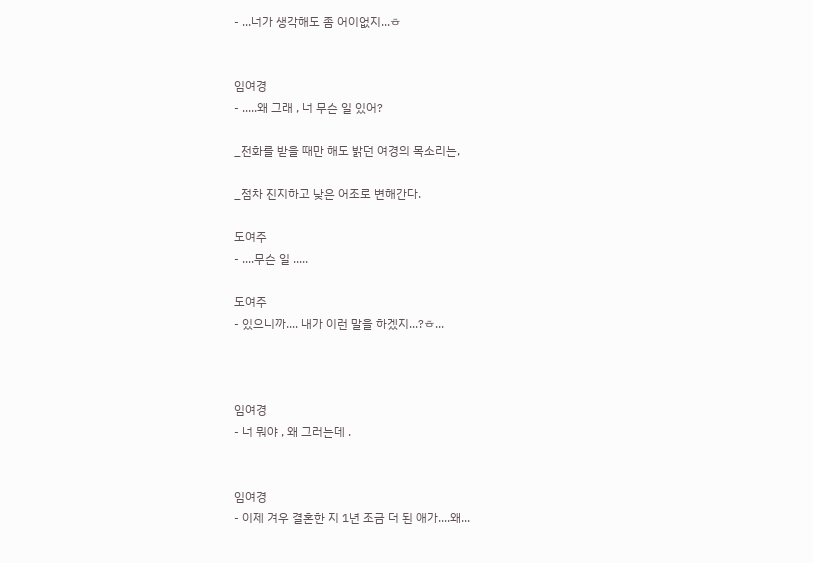- ...너가 생각해도 좀 어이없지...ㅎ


임여경
- .....왜 그래 , 너 무슨 일 있어?

_전화를 받을 때만 해도 밝던 여경의 목소리는,

_점차 진지하고 낮은 어조로 변해간다.

도여주
- ....무슨 일 .....

도여주
- 있으니까.... 내가 이런 말을 하겠지...?ㅎ...



임여경
- 너 뭐야 , 왜 그러는데 .


임여경
- 이제 겨우 결혼한 지 1년 조금 더 된 애가....왜...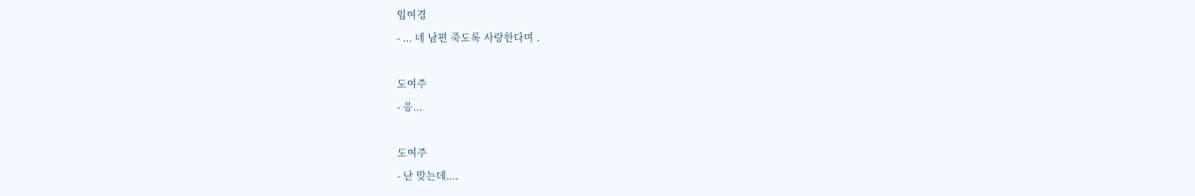임여경
- ... 네 남편 죽도록 사랑한다며 .

도여주
- 응...

도여주
- 난 맞는데....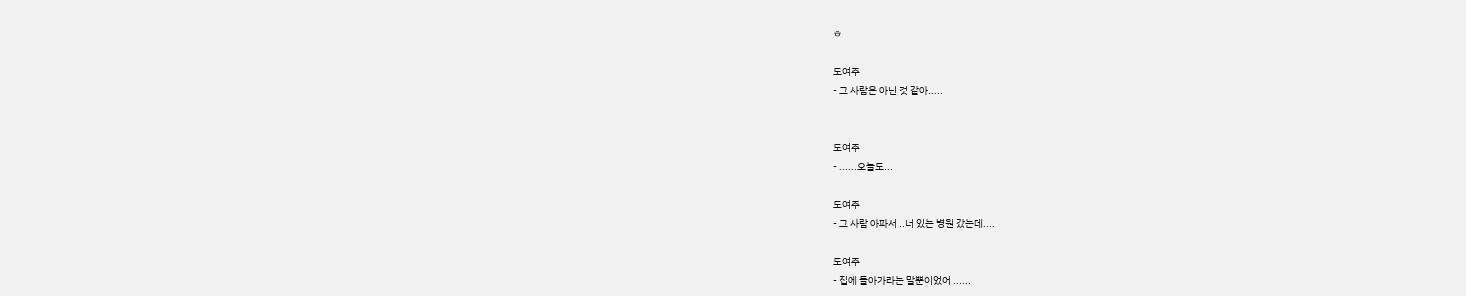ㅎ

도여주
- 그 사람은 아닌 것 같아.....


도여주
- ......오늘도...

도여주
- 그 사람 아파서 ..너 있는 병원 갔는데....

도여주
- 집에 돌아가라는 말뿐이었어 ......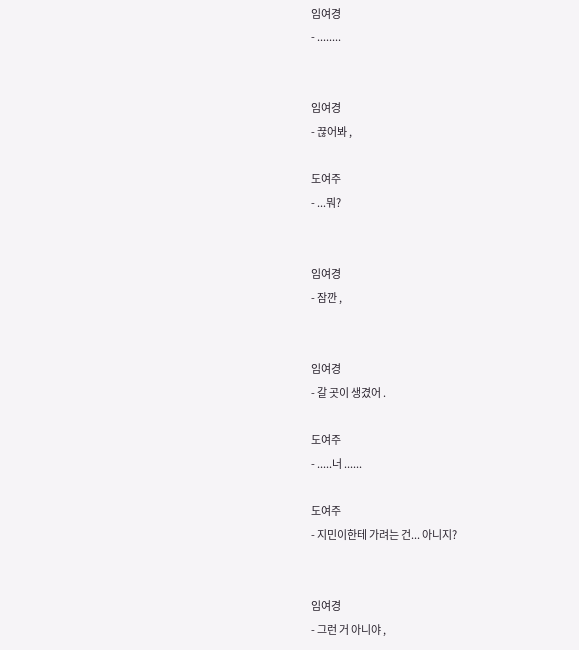임여경
- ........


임여경
- 끊어봐 ,

도여주
- ...뭐?


임여경
- 잠깐 ,


임여경
- 갈 곳이 생겼어 .

도여주
- .....너 ......

도여주
- 지민이한테 가려는 건... 아니지?


임여경
- 그런 거 아니야 ,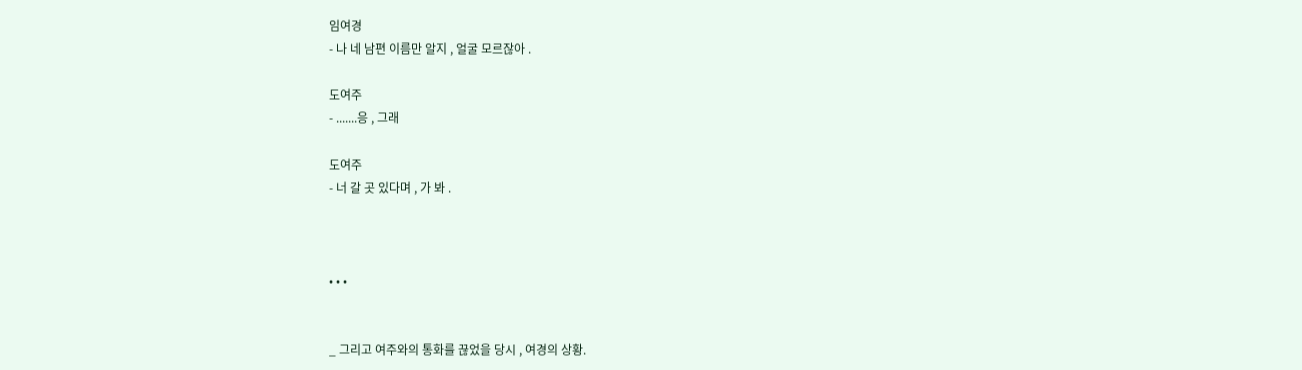임여경
- 나 네 남편 이름만 알지 , 얼굴 모르잖아 .

도여주
- .......응 , 그래

도여주
- 너 갈 곳 있다며 , 가 봐 .



• • •


_ 그리고 여주와의 통화를 끊었을 당시 , 여경의 상황.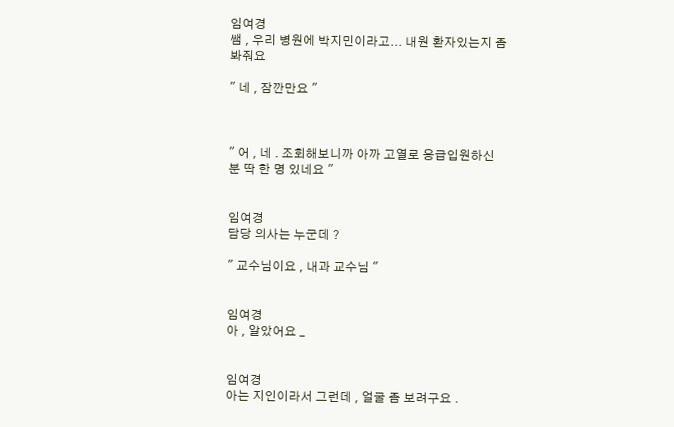임여경
쌤 , 우리 병원에 박지민이라고... 내원 환자있는지 좀 봐줘요

" 네 , 잠깐만요 "



" 어 , 네 . 조회해보니까 아까 고열로 응급입원하신 분 딱 한 명 있네요 "


임여경
담당 의사는 누군데 ?

" 교수님이요 , 내과 교수님 "


임여경
아 , 알았어요 _


임여경
아는 지인이라서 그런데 , 얼굴 좀 보려구요 .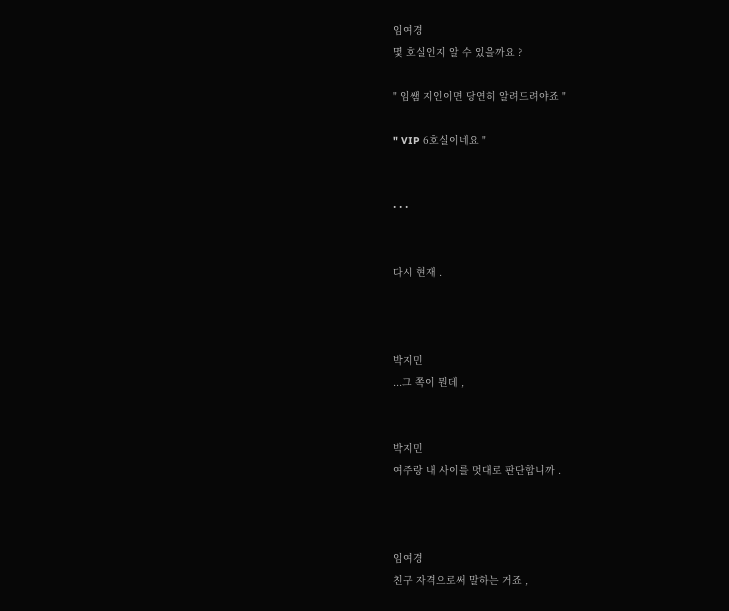임여경
몇 호실인지 알 수 있을까요 ?

" 임쌤 지인이면 당연히 알려드려야죠 "

" VIP 6호실이네요 "


• • •


다시 현재 .



박지민
...그 쪽이 뭔데 ,


박지민
여주랑 내 사이를 멋대로 판단합니까 .



임여경
친구 자격으로써 말하는 거죠 ,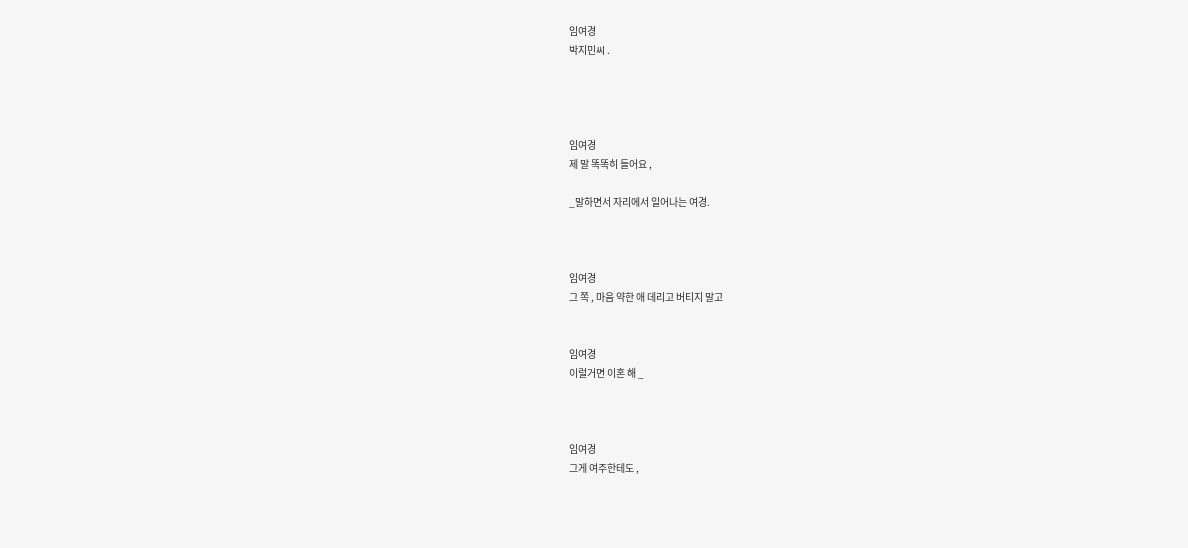임여경
박지민씨 .




임여경
제 말 똑똑히 들어요 ,

_말하면서 자리에서 일어나는 여경.



임여경
그 쪽 , 마음 약한 애 데리고 버티지 말고


임여경
이럴거면 이혼 해 _



임여경
그게 여주한테도 ,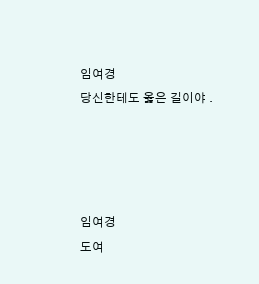임여경
당신한테도 옳은 길이야 .




임여경
도여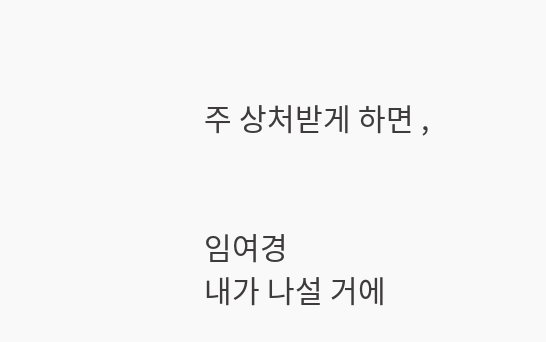주 상처받게 하면 ,


임여경
내가 나설 거에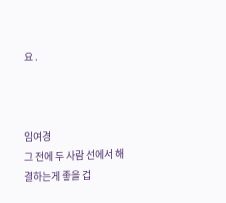요 .



임여경
그 전에 두 사람 선에서 해결하는게 좋을 겁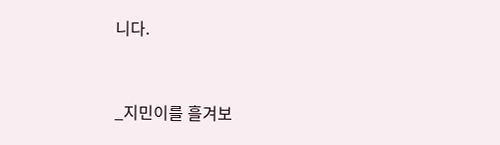니다.



_지민이를 흘겨보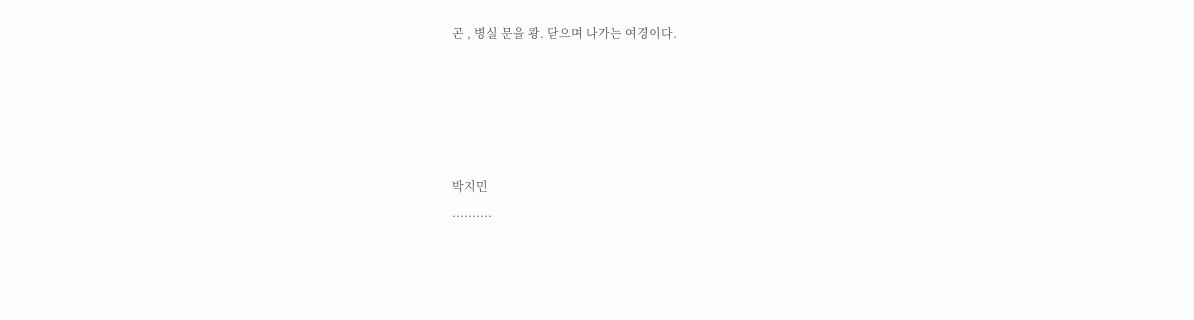곤 , 병실 문을 쾅. 닫으며 나가는 여경이다.





박지민
..........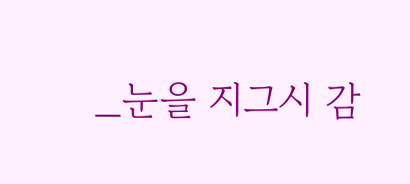_눈을 지그시 감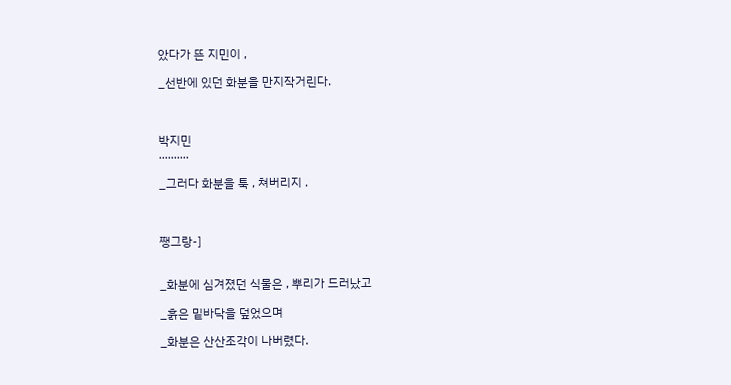았다가 뜬 지민이 ,

_선반에 있던 화분을 만지작거린다.



박지민
..........

_그러다 화분을 툭 , 쳐버리지 .



쨍그랑-]


_화분에 심겨졌던 식물은 , 뿌리가 드러났고

_흙은 밑바닥을 덮었으며

_화분은 산산조각이 나버렸다.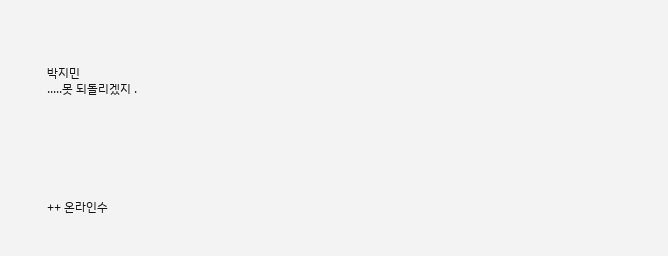박지민
.....못 되돌리겠지 .






++ 온라인수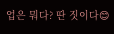업은 뭐다? 딴 짓이다😊